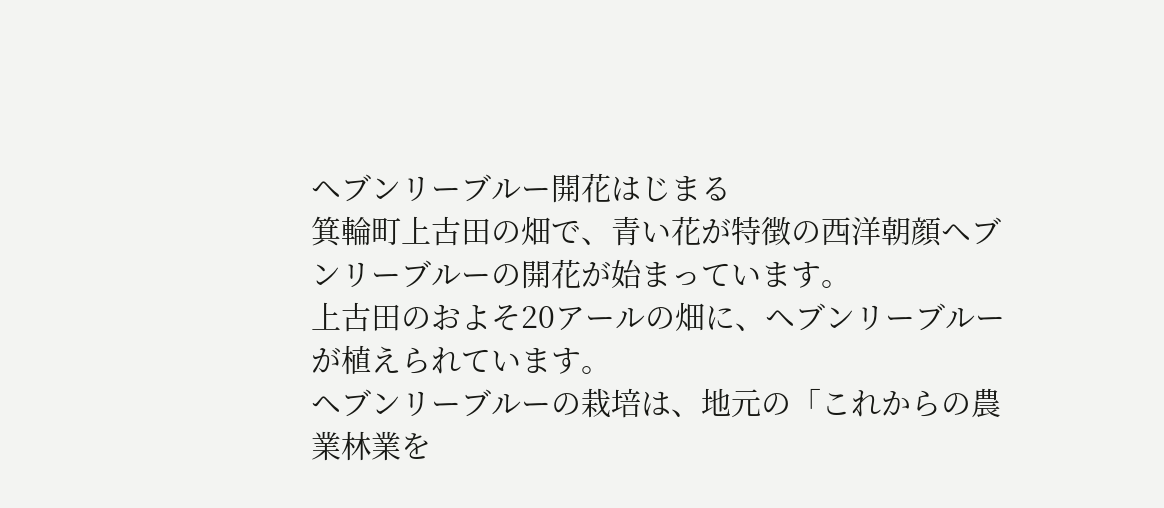ヘブンリーブルー開花はじまる
箕輪町上古田の畑で、青い花が特徴の西洋朝顔ヘブンリーブルーの開花が始まっています。
上古田のおよそ20アールの畑に、ヘブンリーブルーが植えられています。
ヘブンリーブルーの栽培は、地元の「これからの農業林業を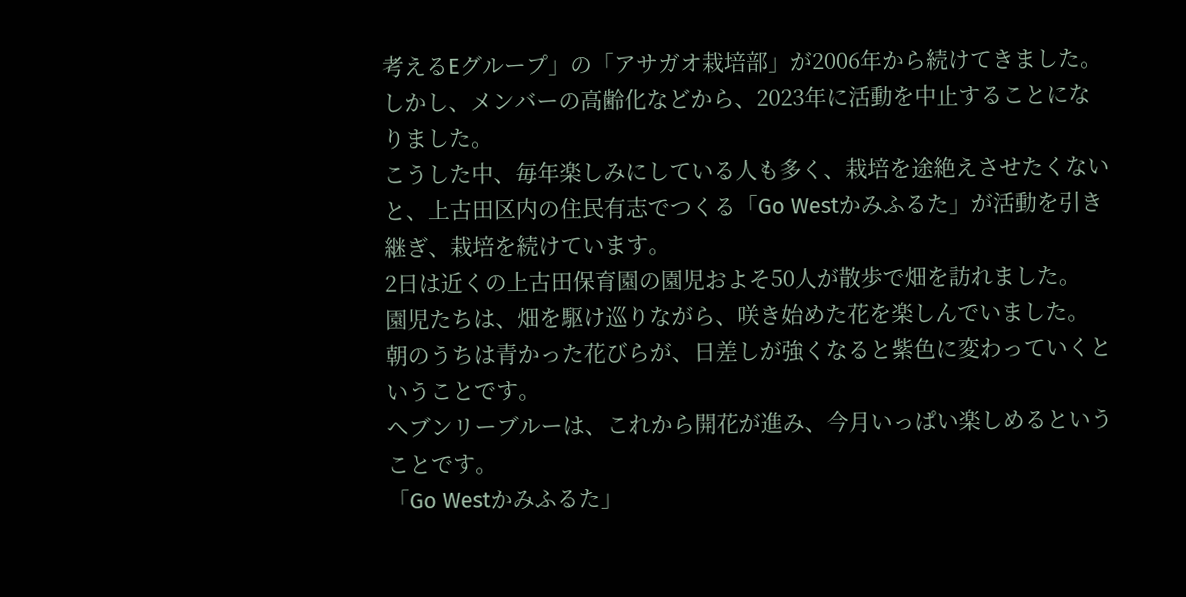考えるEグループ」の「アサガオ栽培部」が2006年から続けてきました。
しかし、メンバーの高齢化などから、2023年に活動を中止することになりました。
こうした中、毎年楽しみにしている人も多く、栽培を途絶えさせたくないと、上古田区内の住民有志でつくる「Go Westかみふるた」が活動を引き継ぎ、栽培を続けています。
2日は近くの上古田保育園の園児およそ50人が散歩で畑を訪れました。
園児たちは、畑を駆け巡りながら、咲き始めた花を楽しんでいました。
朝のうちは青かった花びらが、日差しが強くなると紫色に変わっていくということです。
ヘブンリーブルーは、これから開花が進み、今月いっぱい楽しめるということです。
「Go Westかみふるた」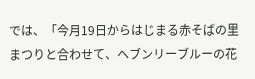では、「今月19日からはじまる赤そばの里まつりと合わせて、ヘブンリーブルーの花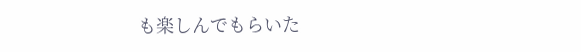も楽しんでもらいた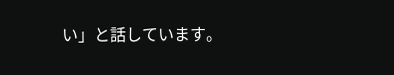い」と話しています。